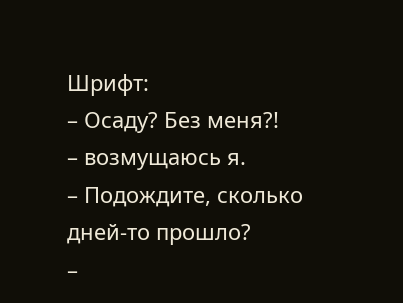Шрифт:
– Осаду? Без меня?!
– возмущаюсь я.
– Подождите, сколько дней-то прошло?
–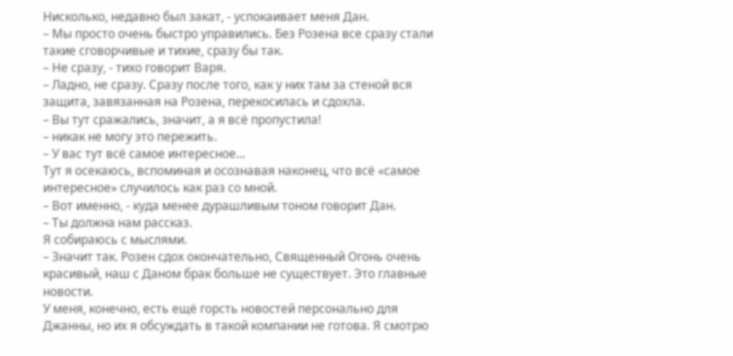Нисколько, недавно был закат, - успокаивает меня Дан.
– Мы просто очень быстро управились. Без Розена все сразу стали такие сговорчивые и тихие, сразу бы так.
– Не сразу, - тихо говорит Варя.
– Ладно, не сразу. Сразу после того, как у них там за стеной вся защита, завязанная на Розена, перекосилась и сдохла.
– Вы тут сражались, значит, а я всё пропустила!
– никак не могу это пережить.
– У вас тут всё самое интересное...
Тут я осекаюсь, вспоминая и осознавая наконец, что всё «самое интересное» случилось как раз со мной.
– Вот именно, - куда менее дурашливым тоном говорит Дан.
– Ты должна нам рассказ.
Я собираюсь с мыслями.
– Значит так. Розен сдох окончательно, Священный Огонь очень красивый, наш с Даном брак больше не существует. Это главные новости.
У меня, конечно, есть ещё горсть новостей персонально для Джанны, но их я обсуждать в такой компании не готова. Я смотрю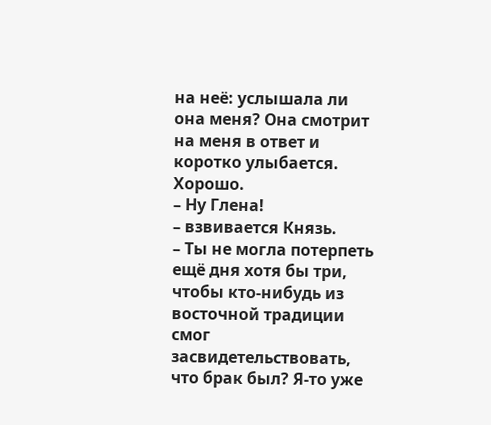на неё: услышала ли она меня? Она смотрит на меня в ответ и коротко улыбается. Хорошо.
– Ну Глена!
– взвивается Князь.
– Ты не могла потерпеть ещё дня хотя бы три, чтобы кто-нибудь из восточной традиции смог засвидетельствовать, что брак был? Я-то уже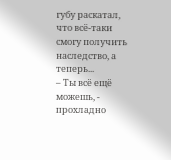губу раскатал, что всё-таки смогу получить наследство, а теперь...
– Ты всё ещё можешь, - прохладно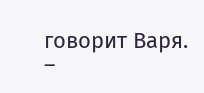говорит Варя.
–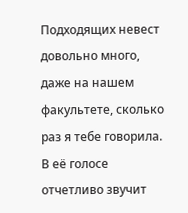Подходящих невест довольно много, даже на нашем факультете, сколько раз я тебе говорила.
В её голосе отчетливо звучит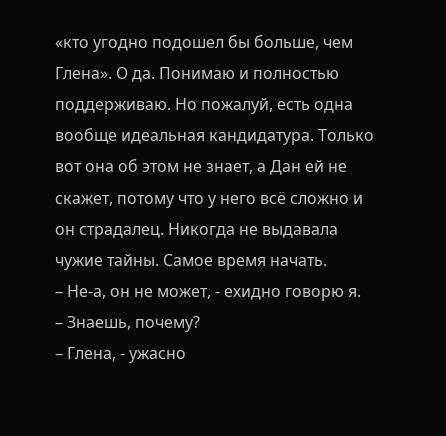«кто угодно подошел бы больше, чем Глена». О да. Понимаю и полностью поддерживаю. Но пожалуй, есть одна вообще идеальная кандидатура. Только вот она об этом не знает, а Дан ей не скажет, потому что у него всё сложно и он страдалец. Никогда не выдавала чужие тайны. Самое время начать.
– Не-а, он не может, - ехидно говорю я.
– Знаешь, почему?
– Глена, - ужасно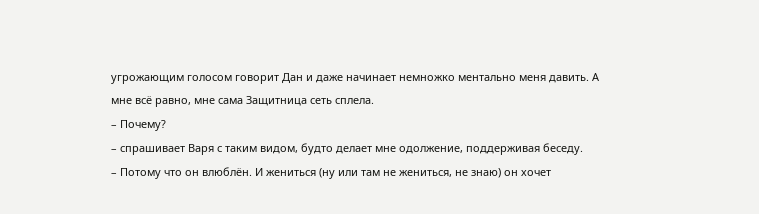угрожающим голосом говорит Дан и даже начинает немножко ментально меня давить. А мне всё равно, мне сама Защитница сеть сплела.
– Почему?
– спрашивает Варя с таким видом, будто делает мне одолжение, поддерживая беседу.
– Потому что он влюблён. И жениться (ну или там не жениться, не знаю) он хочет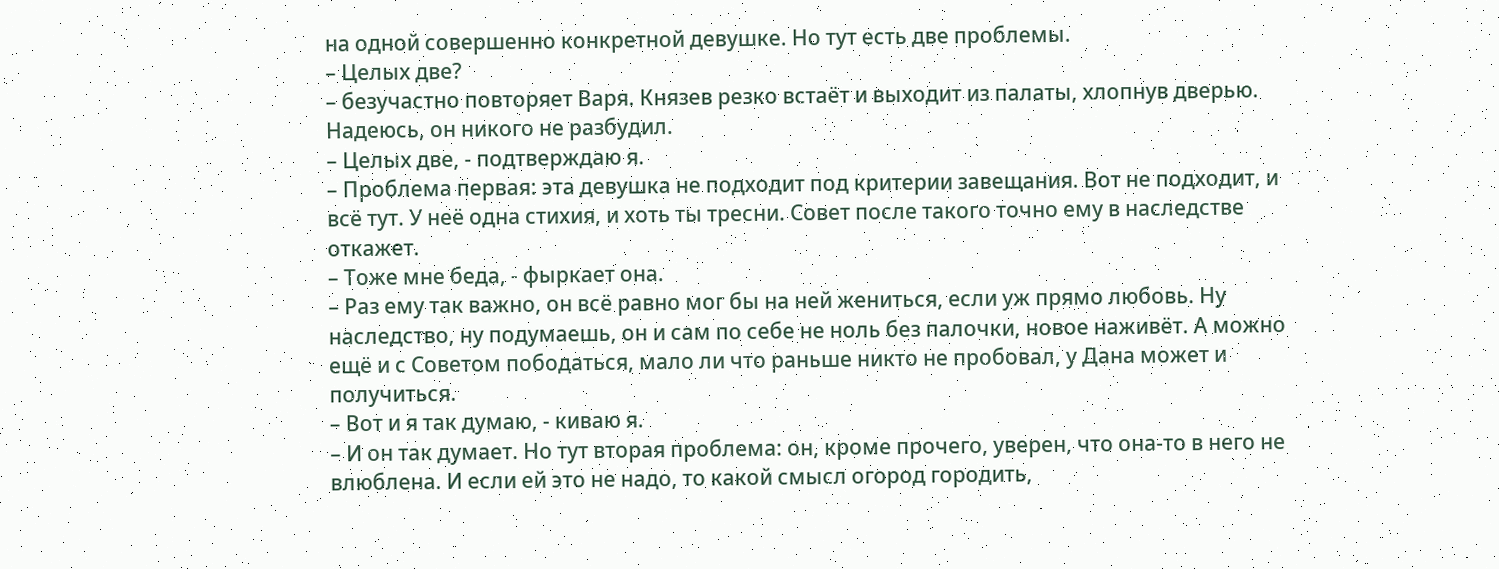на одной совершенно конкретной девушке. Но тут есть две проблемы.
– Целых две?
– безучастно повторяет Варя. Князев резко встаёт и выходит из палаты, хлопнув дверью. Надеюсь, он никого не разбудил.
– Целых две, - подтверждаю я.
– Проблема первая: эта девушка не подходит под критерии завещания. Вот не подходит, и всё тут. У неё одна стихия, и хоть ты тресни. Совет после такого точно ему в наследстве откажет.
– Тоже мне беда, - фыркает она.
– Раз ему так важно, он всё равно мог бы на ней жениться, если уж прямо любовь. Ну наследство, ну подумаешь, он и сам по себе не ноль без палочки, новое наживёт. А можно ещё и с Советом пободаться, мало ли что раньше никто не пробовал, у Дана может и получиться.
– Вот и я так думаю, - киваю я.
– И он так думает. Но тут вторая проблема: он, кроме прочего, уверен, что она-то в него не влюблена. И если ей это не надо, то какой смысл огород городить,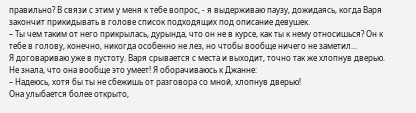правильно? В связи с этим у меня к тебе вопрос, - я выдерживаю паузу, дожидаясь, когда Варя закончит прикидывать в голове список подходящих под описание девушек.
– Ты чем таким от него прикрылась, дурында, что он не в курсе, как ты к нему относишься? Он к тебе в голову, конечно, никогда особенно не лез, но чтобы вообще ничего не заметил...
Я договариваю уже в пустоту. Варя срывается с места и выходит, точно так же хлопнув дверью. Не знала, что она вообще это умеет! Я оборачиваюсь к Джанне:
– Надеюсь, хотя бы ты не сбежишь от разговора со мной, хлопнув дверью!
Она улыбается более открыто,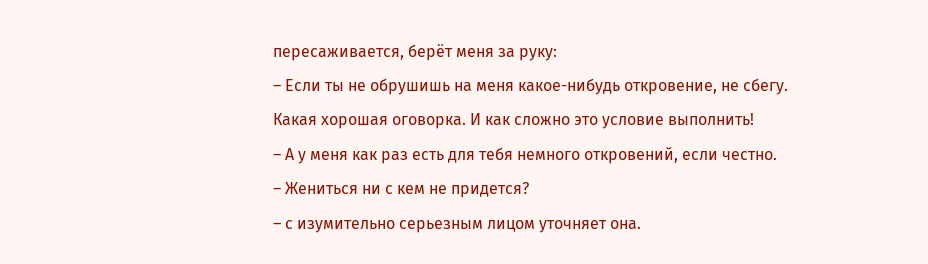пересаживается, берёт меня за руку:
– Если ты не обрушишь на меня какое-нибудь откровение, не сбегу.
Какая хорошая оговорка. И как сложно это условие выполнить!
– А у меня как раз есть для тебя немного откровений, если честно.
– Жениться ни с кем не придется?
– с изумительно серьезным лицом уточняет она.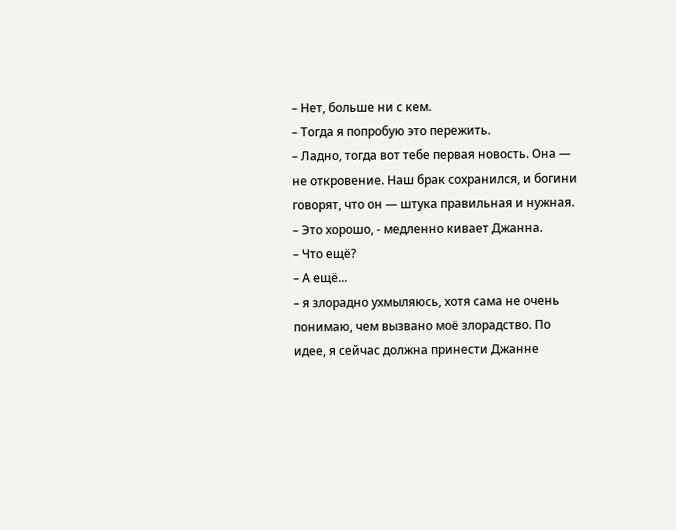– Нет, больше ни с кем.
– Тогда я попробую это пережить.
– Ладно, тогда вот тебе первая новость. Она — не откровение. Наш брак сохранился, и богини говорят, что он — штука правильная и нужная.
– Это хорошо, - медленно кивает Джанна.
– Что ещё?
– А ещё...
– я злорадно ухмыляюсь, хотя сама не очень понимаю, чем вызвано моё злорадство. По идее, я сейчас должна принести Джанне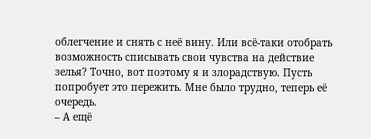облегчение и снять с неё вину. Или всё-таки отобрать возможность списывать свои чувства на действие зелья? Точно, вот поэтому я и злорадствую. Пусть попробует это пережить. Мне было трудно, теперь её очередь.
– А ещё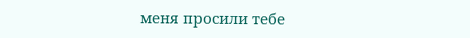меня просили тебе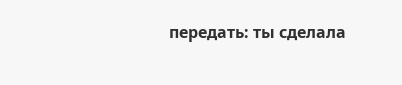передать: ты сделала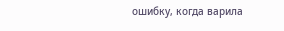ошибку, когда варила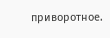приворотное.